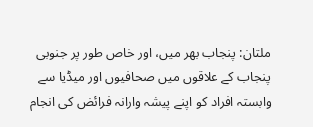ملتان: پنجاب بھر میں، اور خاص طور پر جنوبی پنجاب کے علاقوں میں صحافیوں اور میڈیا سے وابستہ افراد کو اپنے پیشہ وارانہ فرائض کی انجام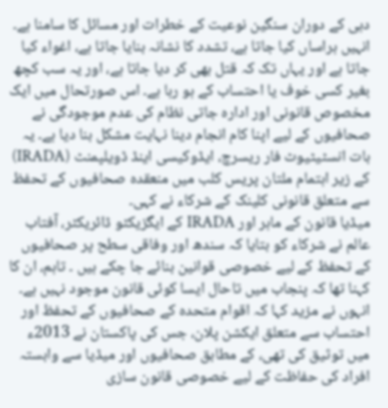دہی کے دوران سنگین نوعیت کے خطرات اور مسائل کا سامنا ہے۔ انہیں ہراساں کیا جاتا ہے، تشدد کا نشانہ بنایا جاتا ہے، اغواء کیا جاتا ہے اور یہاں تک کہ قتل بھی کر دیا جاتا ہے، اور یہ سب کچھ بغیر کسی خوف یا احتساب کے ہو رہا ہے۔ اس صورتحال میں ایک مخصوص قانونی اور ادارہ جاتی نظام کی عدم موجودگی نے صحافیوں کے لیے اپنا کام انجام دینا نہایت مشکل بنا دیا ہے۔ یہ بات انسٹیٹیوٹ فار ریسرچ، ایڈوکیسی اینڈ ڈویلپمنٹ (IRADA) کے زیر اہتمام ملتان پریس کلب میں منعقدہ صحافیوں کے تحفظ سے متعلق قانونی کلینک کے شرکاء نے کہی۔
میڈیا قانون کے ماہر اور IRADA کے ایگزیکٹو ڈائریکٹر، آفتاب عالم نے شرکاء کو بتایا کہ سندھ اور وفاقی سطح پر صحافیوں کے تحفظ کے لیے خصوصی قوانین بنائے جا چکے ہیں ۔ تاہم، ان کا کہنا تھا کہ پنجاب میں تاحال ایسا کوئی قانون موجود نہیں ہے۔ انہوں نے مزید کہا کہ اقوام متحدہ کے صحافیوں کے تحفظ اور احتساب سے متعلق ایکشن پلان، جس کی پاکستان نے 2013ء میں توثیق کی تھی، کے مطابق صحافیوں اور میڈیا سے وابستہ افراد کی حفاظت کے لیے خصوصی قانون سازی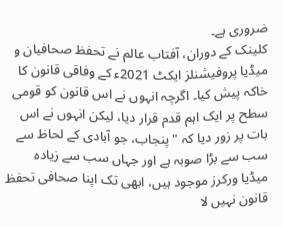ضروری ہے۔
کلینک کے دوران، آفتاب عالم نے تحفظ صحافیان و میڈیا پروفیشنلز ایکٹ 2021ء کے وفاقی قانون کا خاکہ پیش کیا۔ اگرچہ انہوں نے اس قانون کو قومی سطح پر ایک اہم قدم قرار دیا، لیکن انہوں نے اس بات پر زور دیا کہ "پنجاب، جو آبادی کے لحاظ سے سب سے بڑا صوبہ ہے اور جہاں سب سے زیادہ میڈیا ورکرز موجود ہیں، ابھی تک اپنا صحافی تحفظ قانون نہیں لا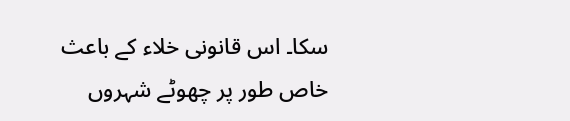سکا۔ اس قانونی خلاء کے باعث خاص طور پر چھوٹے شہروں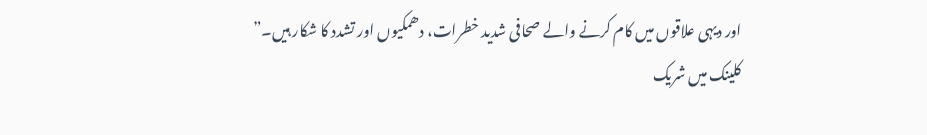اور دیہی علاقوں میں کام کرنے والے صحافی شدید خطرات، دھمکیوں اور تشدد کا شکار ہیں۔”
کلینک میں شریک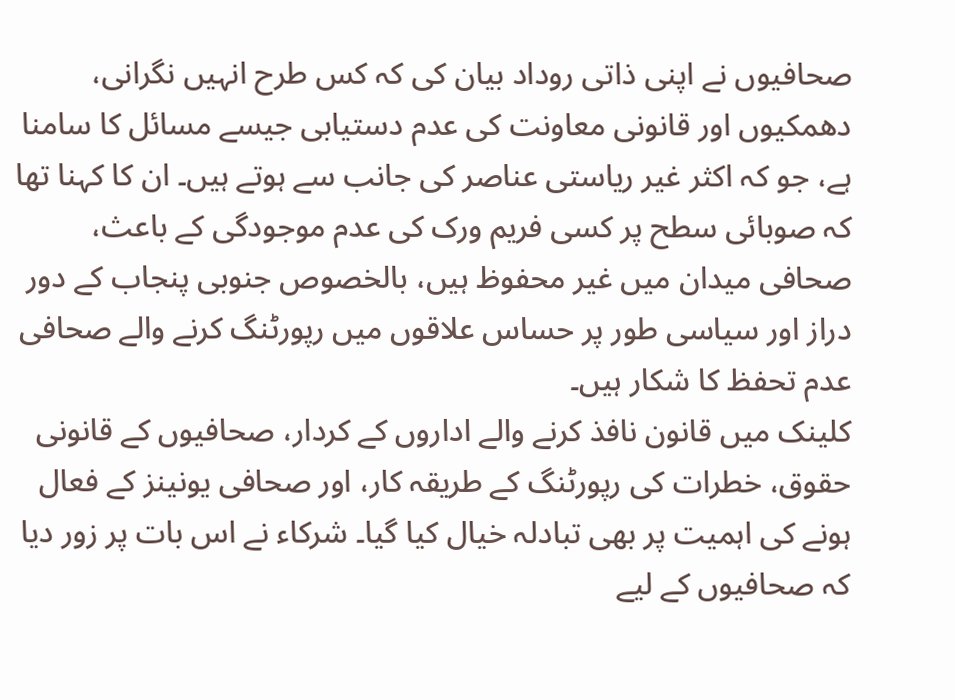صحافیوں نے اپنی ذاتی روداد بیان کی کہ کس طرح انہیں نگرانی، دھمکیوں اور قانونی معاونت کی عدم دستیابی جیسے مسائل کا سامنا ہے، جو کہ اکثر غیر ریاستی عناصر کی جانب سے ہوتے ہیں۔ ان کا کہنا تھا کہ صوبائی سطح پر کسی فریم ورک کی عدم موجودگی کے باعث، صحافی میدان میں غیر محفوظ ہیں، بالخصوص جنوبی پنجاب کے دور دراز اور سیاسی طور پر حساس علاقوں میں رپورٹنگ کرنے والے صحافی عدم تحفظ کا شکار ہیں۔
کلینک میں قانون نافذ کرنے والے اداروں کے کردار، صحافیوں کے قانونی حقوق، خطرات کی رپورٹنگ کے طریقہ کار، اور صحافی یونینز کے فعال ہونے کی اہمیت پر بھی تبادلہ خیال کیا گیا۔ شرکاء نے اس بات پر زور دیا کہ صحافیوں کے لیے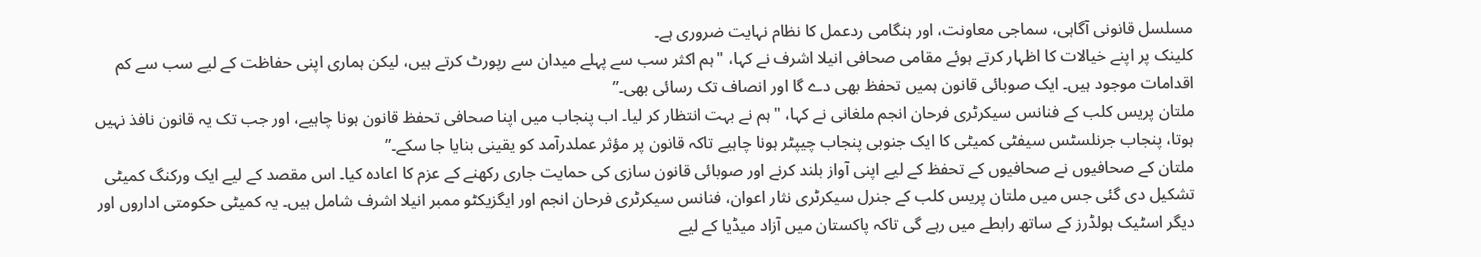مسلسل قانونی آگاہی، سماجی معاونت، اور ہنگامی ردعمل کا نظام نہایت ضروری ہے۔
کلینک پر اپنے خیالات کا اظہار کرتے ہوئے مقامی صحافی انیلا اشرف نے کہا، "ہم اکثر سب سے پہلے میدان سے رپورٹ کرتے ہیں، لیکن ہماری اپنی حفاظت کے لیے سب سے کم اقدامات موجود ہیں۔ ایک صوبائی قانون ہمیں تحفظ بھی دے گا اور انصاف تک رسائی بھی۔”
ملتان پریس کلب کے فنانس سیکرٹری فرحان انجم ملغانی نے کہا، "ہم نے بہت انتظار کر لیا۔ اب پنجاب میں اپنا صحافی تحفظ قانون ہونا چاہیے، اور جب تک یہ قانون نافذ نہیں ہوتا، پنجاب جرنلسٹس سیفٹی کمیٹی کا ایک جنوبی پنجاب چیپٹر ہونا چاہیے تاکہ قانون پر مؤثر عملدرآمد کو یقینی بنایا جا سکے۔”
ملتان کے صحافیوں نے صحافیوں کے تحفظ کے لیے اپنی آواز بلند کرنے اور صوبائی قانون سازی کی حمایت جاری رکھنے کے عزم کا اعادہ کیا۔ اس مقصد کے لیے ایک ورکنگ کمیٹی تشکیل دی گئی جس میں ملتان پریس کلب کے جنرل سیکرٹری نثار اعوان، فنانس سیکرٹری فرحان انجم اور ایگزیکٹو ممبر انیلا اشرف شامل ہیں۔ یہ کمیٹی حکومتی اداروں اور دیگر اسٹیک ہولڈرز کے ساتھ رابطے میں رہے گی تاکہ پاکستان میں آزاد میڈیا کے لیے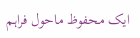ایک محفوظ ماحول فراہم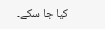کیا جا سکے۔